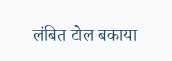लंबित टोल बकाया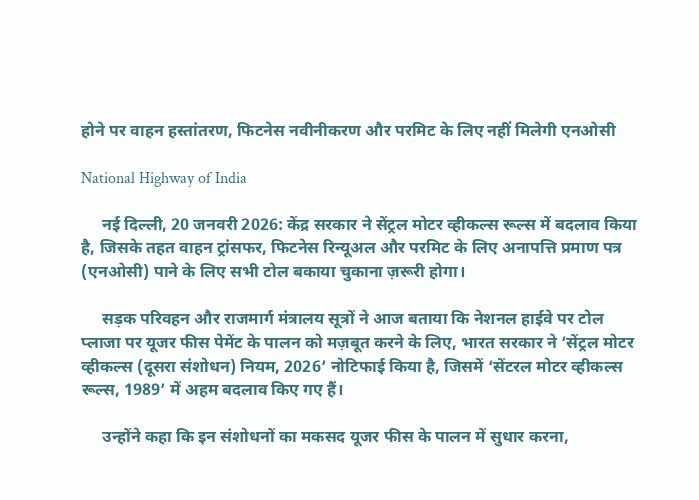होने पर वाहन हस्तांतरण, फिटनेस नवीनीकरण और परमिट के लिए नहीं मिलेगी एनओसी

National Highway of India

     नई दिल्ली, 20 जनवरी 2026: केंद्र सरकार ने सेंट्रल मोटर व्हीकल्स रूल्स में बदलाव किया है, जिसके तहत वाहन ट्रांसफर, फिटनेस रिन्यूअल और परमिट के लिए अनापत्ति प्रमाण पत्र (एनओसी) पाने के लिए सभी टोल बकाया चुकाना ज़रूरी होगा।

     सड़क परिवहन और राजमार्ग मंत्रालय सूत्रों ने आज बताया कि नेशनल हाईवे पर टोल प्लाजा पर यूजर फीस पेमेंट के पालन को मज़बूत करने के लिए, भारत सरकार ने ‘सेंट्रल मोटर व्हीकल्स (दूसरा संशोधन) नियम, 2026’ नोटिफाई किया है, जिसमें ‘सेंटरल मोटर व्हीकल्स रूल्स, 1989’ में अहम बदलाव किए गए हैं।

     उन्होंने कहा कि इन संशोधनों का मकसद यूजर फीस के पालन में सुधार करना,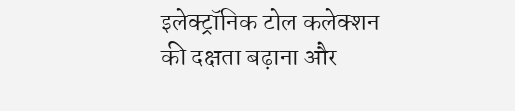इलेक्ट्रॉनिक टोल कलेक्शन की दक्षता बढ़ाना और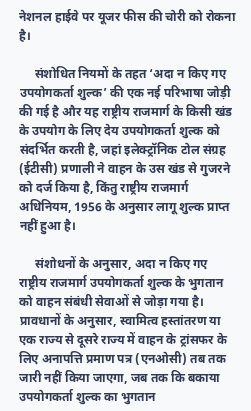नेशनल हाईवे पर यूजर फीस की चोरी को रोकना है।

     संशोधित नियमों के तहत ‘अदा न किए गए उपयोगकर्ता शुल्क’ की एक नई परिभाषा जोड़ी की गई है और यह राष्ट्रीय राजमार्ग के किसी खंड के उपयोग के लिए देय उपयोगकर्ता शुल्क को संदर्भित करती है, जहां इलेक्ट्रॉनिक टोल संग्रह (ईटीसी) प्रणाली ने वाहन के उस खंड से गुजरने को दर्ज किया है, किंतु राष्ट्रीय राजमार्ग अधिनियम, 1956 के अनुसार लागू शुल्क प्राप्त नहीं हुआ है।

     संशोधनों के अनुसार, अदा न किए गए राष्ट्रीय राजमार्ग उपयोगकर्ता शुल्क के भुगतान को वाहन संबंधी सेवाओं से जोड़ा गया है। प्रावधानों के अनुसार, स्वामित्व हस्तांतरण या एक राज्य से दूसरे राज्य में वाहन के ट्रांसफर के लिए अनापत्ति प्रमाण पत्र (एनओसी) तब तक जारी नहीं किया जाएगा, जब तक कि बकाया उपयोगकर्ता शुल्क का भुगतान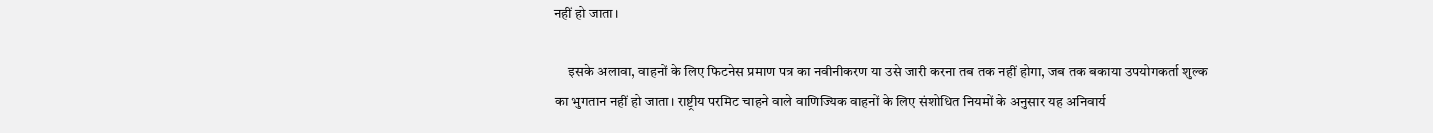नहीं हो जाता।

     इसके अलावा, वाहनों के लिए फिटनेस प्रमाण पत्र का नवीनीकरण या उसे जारी करना तब तक नहीं होगा, जब तक बकाया उपयोगकर्ता शुल्क का भुगतान नहीं हो जाता। राष्ट्रीय परमिट चाहने वाले वाणिज्यिक वाहनों के लिए संशोधित नियमों के अनुसार यह अनिवार्य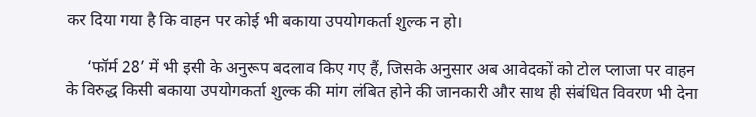कर दिया गया है कि वाहन पर कोई भी बकाया उपयोगकर्ता शुल्क न हो।

     ‘फॉर्म 28’ में भी इसी के अनुरूप बदलाव किए गए हैं, जिसके अनुसार अब आवेदकों को टोल प्लाजा पर वाहन के विरुद्ध किसी बकाया उपयोगकर्ता शुल्क की मांग लंबित होने की जानकारी और साथ ही संबंधित विवरण भी देना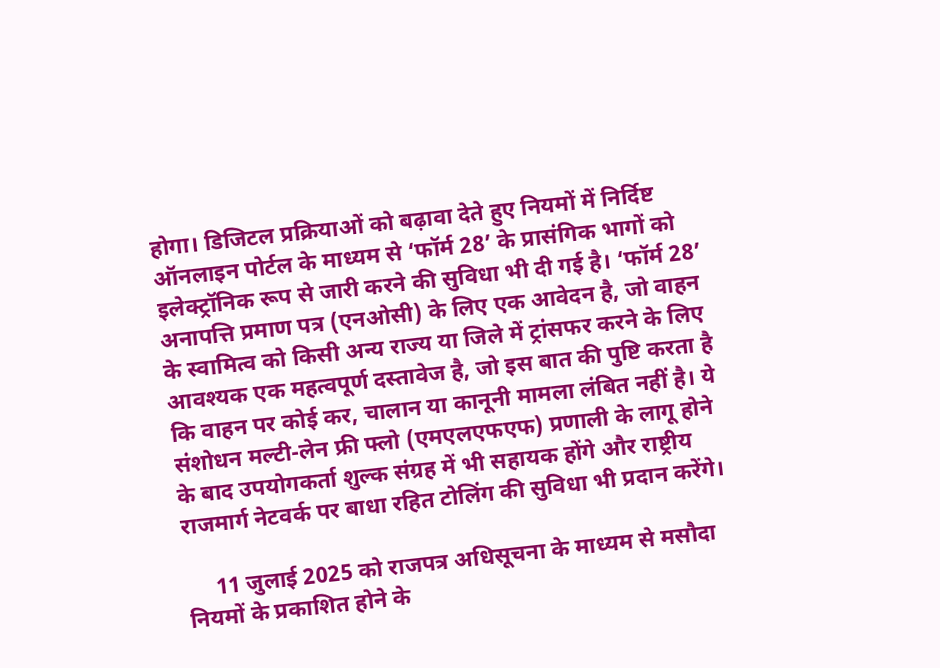होगा। डिजिटल प्रक्रियाओं को बढ़ावा देते हुए नियमों में निर्दिष्ट ऑनलाइन पोर्टल के माध्यम से ‘फॉर्म 28’ के प्रासंगिक भागों को इलेक्ट्रॉनिक रूप से जारी करने की सुविधा भी दी गई है। ‘फॉर्म 28’ अनापत्ति प्रमाण पत्र (एनओसी) के लिए एक आवेदन है, जो वाहन के स्वामित्व को किसी अन्य राज्य या जिले में ट्रांसफर करने के लिए आवश्यक एक महत्वपूर्ण दस्तावेज है, जो इस बात की पुष्टि करता है कि वाहन पर कोई कर, चालान या कानूनी मामला लंबित नहीं है। ये संशोधन मल्टी-लेन फ्री फ्लो (एमएलएफएफ) प्रणाली के लागू होने के बाद उपयोगकर्ता शुल्क संग्रह में भी सहायक होंगे और राष्ट्रीय राजमार्ग नेटवर्क पर बाधा रहित टोलिंग की सुविधा भी प्रदान करेंगे।

     11 जुलाई 2025 को राजपत्र अधिसूचना के माध्यम से मसौदा नियमों के प्रकाशित होने के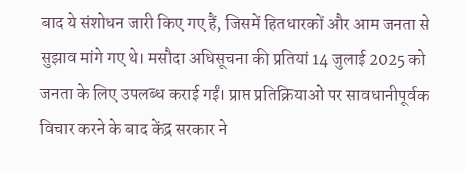बाद ये संशोधन जारी किए गए हैं, जिसमें हितधारकों और आम जनता से सुझाव मांगे गए थे। मसौदा अधिसूचना की प्रतियां 14 जुलाई 2025 को जनता के लिए उपलब्ध कराई गईं। प्राप्त प्रतिक्रियाओं पर सावधानीपूर्वक विचार करने के बाद केंद्र सरकार ने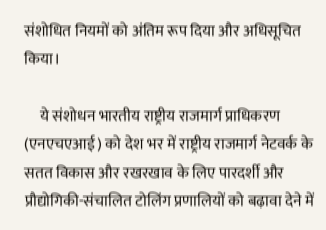संशोधित नियमों को अंतिम रूप दिया और अधिसूचित किया।

     ये संशोधन भारतीय राष्ट्रीय राजमार्ग प्राधिकरण (एनएचएआई) को देश भर में राष्ट्रीय राजमार्ग नेटवर्क के सतत विकास और रखरखाव के लिए पारदर्शी और प्रौद्योगिकी-संचालित टोलिंग प्रणालियों को बढ़ावा देने में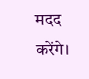मदद करेंगे।